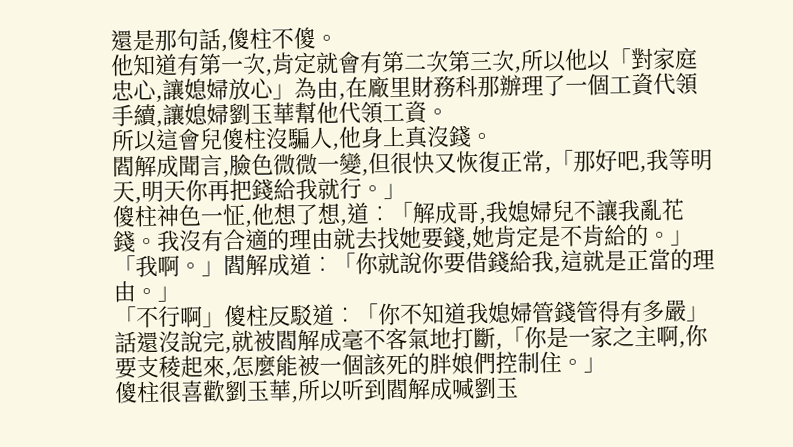還是那句話,傻柱不傻。
他知道有第一次,肯定就會有第二次第三次,所以他以「對家庭忠心,讓媳婦放心」為由,在廠里財務科那辦理了一個工資代領手續,讓媳婦劉玉華幫他代領工資。
所以這會兒傻柱沒騙人,他身上真沒錢。
閻解成聞言,臉色微微一變,但很快又恢復正常,「那好吧,我等明天,明天你再把錢給我就行。」
傻柱神色一怔,他想了想,道︰「解成哥,我媳婦兒不讓我亂花錢。我沒有合適的理由就去找她要錢,她肯定是不肯給的。」
「我啊。」閻解成道︰「你就說你要借錢給我,這就是正當的理由。」
「不行啊」傻柱反駁道︰「你不知道我媳婦管錢管得有多嚴」
話還沒說完,就被閻解成毫不客氣地打斷,「你是一家之主啊,你要支稜起來,怎麼能被一個該死的胖娘們控制住。」
傻柱很喜歡劉玉華,所以听到閻解成喊劉玉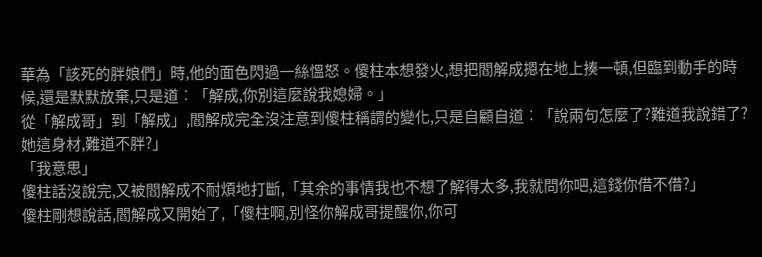華為「該死的胖娘們」時,他的面色閃過一絲慍怒。傻柱本想發火,想把閻解成摁在地上揍一頓,但臨到動手的時候,還是默默放棄,只是道︰「解成,你別這麼說我媳婦。」
從「解成哥」到「解成」,閻解成完全沒注意到傻柱稱謂的變化,只是自顧自道︰「說兩句怎麼了?難道我說錯了?她這身材,難道不胖?」
「我意思」
傻柱話沒說完,又被閻解成不耐煩地打斷,「其余的事情我也不想了解得太多,我就問你吧,這錢你借不借?」
傻柱剛想說話,閻解成又開始了,「傻柱啊,別怪你解成哥提醒你,你可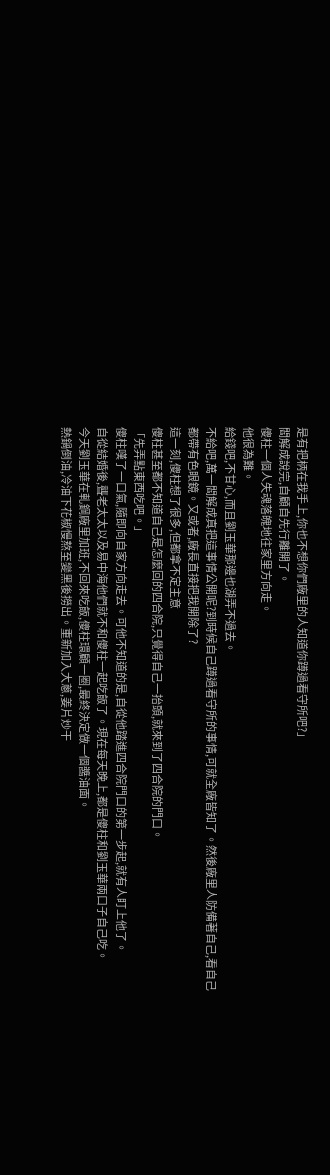是有把柄在我手上,你也不想你們廠里的人知道你蹲過看守所吧?」
閻解成說完,自顧自先行離開了。
傻柱一個人失魂落魄地往家里方向走。
他很為難。
給錢吧,不甘心,而且劉玉華那邊也湖弄不過去。
不給吧,萬一閻解成真把這事情公開呢?到時候自己蹲過看守所的事情,可就全廠皆知了。然後廠里人防備著自己,看自己都帶有色眼鏡。又或者,廠長直接把我開除了?
這一刻,傻柱想了很多,但都拿不定主意
傻柱甚至都不知道自己是怎麼回的四合院,只覺得自己一抬頭,就來到了四合院的門口。
「先弄點東西吃吧。」
傻柱嘆了一口氣,隨即向自家方向走去。可他不知道的是,自從他踏進四合院門口的第一步起,就有人盯上他了。
自從結婚後,聾老太太以及易中海他們就不和傻柱一起吃飯了。現在每天晚上,都是傻柱和劉玉華兩口子自己吃。
今天劉玉華在軋鋼廠里加班,不回來吃飯,傻柱環顧一圈,最終決定做一個醬油面。
熱鍋倒油,冷油下花椒慢熬至變黑後撈出。重新加入大蔥,姜片炒干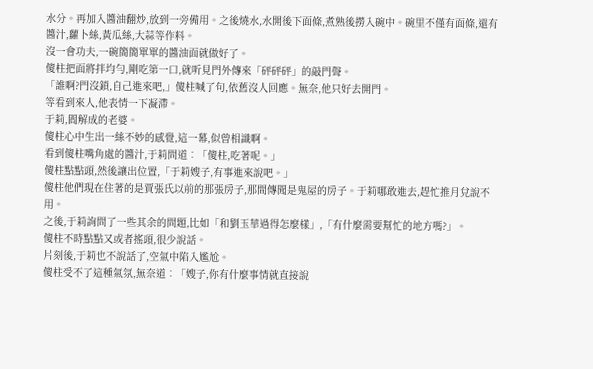水分。再加入醬油翻炒,放到一旁備用。之後燒水,水開後下面條,煮熟後撈入碗中。碗里不僅有面條,還有醬汁,蘿卜絲,黃瓜絲,大蒜等作料。
沒一會功夫,一碗簡簡單單的醬油面就做好了。
傻柱把面將拌均勻,剛吃第一口,就听見門外傳來「砰砰砰」的敲門聲。
「誰啊?門沒鎖,自己進來吧,」傻柱喊了句,依舊沒人回應。無奈,他只好去開門。
等看到來人,他表情一下凝滯。
于莉,閻解成的老婆。
傻柱心中生出一絲不妙的感覺,這一幕,似曾相識啊。
看到傻柱嘴角處的醬汁,于莉問道︰「傻柱,吃著呢。」
傻柱點點頭,然後讓出位置,「于莉嫂子,有事進來說吧。」
傻柱他們現在住著的是賈張氏以前的那張房子,那間傳聞是鬼屋的房子。于莉哪敢進去,趕忙推月兌說不用。
之後,于莉詢問了一些其余的問題,比如「和劉玉華過得怎麼樣」,「有什麼需要幫忙的地方嗎?」。
傻柱不時點點又或者搖頭,很少說話。
片刻後,于莉也不說話了,空氣中陷入尷尬。
傻柱受不了這種氣氛,無奈道︰「嫂子,你有什麼事情就直接說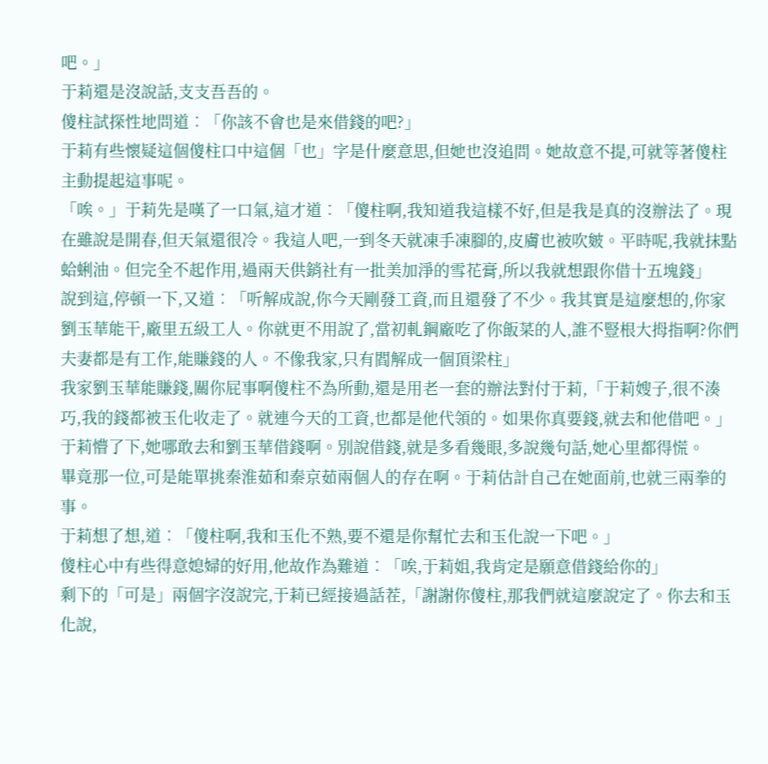吧。」
于莉還是沒說話,支支吾吾的。
傻柱試探性地問道︰「你該不會也是來借錢的吧?」
于莉有些懷疑這個傻柱口中這個「也」字是什麼意思,但她也沒追問。她故意不提,可就等著傻柱主動提起這事呢。
「唉。」于莉先是嘆了一口氣,這才道︰「傻柱啊,我知道我這樣不好,但是我是真的沒辦法了。現在雖說是開春,但天氣還很冷。我這人吧,一到冬天就凍手凍腳的,皮膚也被吹皴。平時呢,我就抹點蛤蜊油。但完全不起作用,過兩天供銷社有一批美加淨的雪花膏,所以我就想跟你借十五塊錢」
說到這,停頓一下,又道︰「听解成說,你今天剛發工資,而且還發了不少。我其實是這麼想的,你家劉玉華能干,廠里五級工人。你就更不用說了,當初軋鋼廠吃了你飯菜的人,誰不豎根大拇指啊?你們夫妻都是有工作,能賺錢的人。不像我家,只有閻解成一個頂梁柱」
我家劉玉華能賺錢,關你屁事啊傻柱不為所動,還是用老一套的辦法對付于莉,「于莉嫂子,很不湊巧,我的錢都被玉化收走了。就連今天的工資,也都是他代領的。如果你真要錢,就去和他借吧。」
于莉懵了下,她哪敢去和劉玉華借錢啊。別說借錢,就是多看幾眼,多說幾句話,她心里都得慌。
畢竟那一位,可是能單挑秦淮茹和秦京茹兩個人的存在啊。于莉估計自己在她面前,也就三兩拳的事。
于莉想了想,道︰「傻柱啊,我和玉化不熟,要不還是你幫忙去和玉化說一下吧。」
傻柱心中有些得意媳婦的好用,他故作為難道︰「唉,于莉姐,我肯定是願意借錢給你的」
剩下的「可是」兩個字沒說完,于莉已經接過話茬,「謝謝你傻柱,那我們就這麼說定了。你去和玉化說,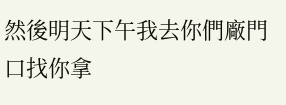然後明天下午我去你們廠門口找你拿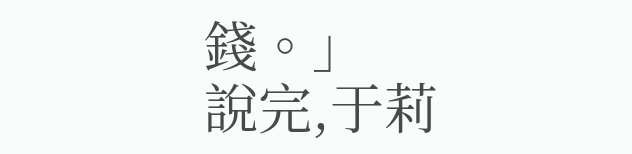錢。」
說完,于莉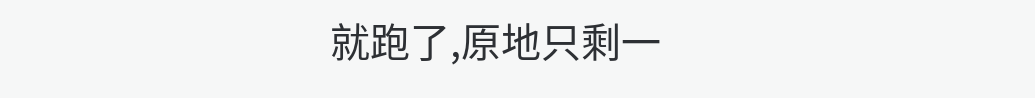就跑了,原地只剩一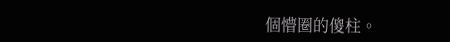個懵圈的傻柱。